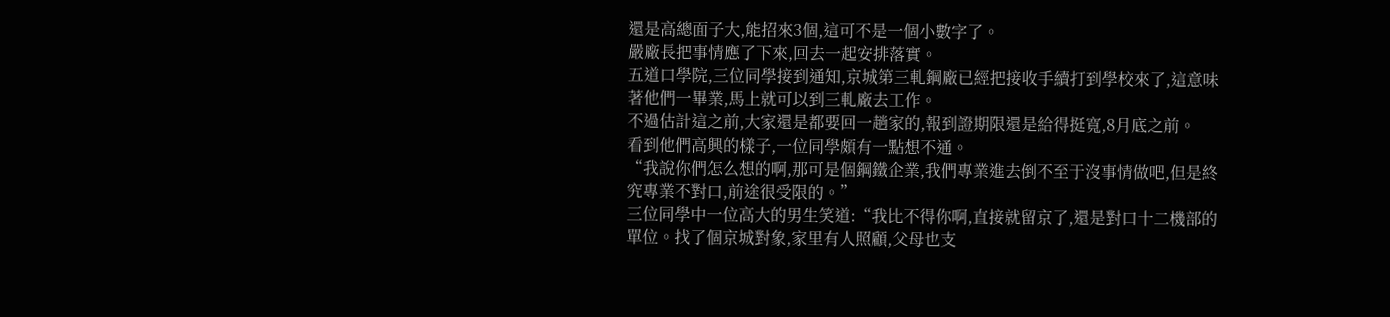還是高總面子大,能招來3個,這可不是一個小數字了。
嚴廠長把事情應了下來,回去一起安排落實。
五道口學院,三位同學接到通知,京城第三軋鋼廠已經把接收手續打到學校來了,這意味著他們一畢業,馬上就可以到三軋廠去工作。
不過估計這之前,大家還是都要回一趟家的,報到證期限還是給得挺寬,8月底之前。
看到他們高興的樣子,一位同學頗有一點想不通。
“我說你們怎么想的啊,那可是個鋼鐵企業,我們專業進去倒不至于沒事情做吧,但是終究專業不對口,前途很受限的。”
三位同學中一位高大的男生笑道:“我比不得你啊,直接就留京了,還是對口十二機部的單位。找了個京城對象,家里有人照顧,父母也支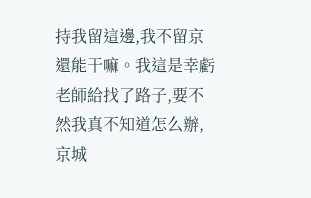持我留這邊,我不留京還能干嘛。我這是幸虧老師給找了路子,要不然我真不知道怎么辦,京城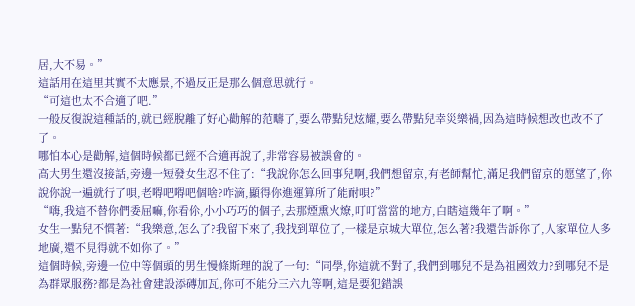居,大不易。”
這話用在這里其實不太應景,不過反正是那么個意思就行。
“可這也太不合適了吧.”
一般反復說這種話的,就已經脫離了好心勸解的范疇了,要么帶點兒炫耀,要么帶點兒幸災樂禍,因為這時候想改也改不了了。
哪怕本心是勸解,這個時候都已經不合適再說了,非常容易被誤會的。
高大男生還沒接話,旁邊一短發女生忍不住了:“我說你怎么回事兒啊,我們想留京,有老師幫忙,滿足我們留京的愿望了,你說你說一遍就行了唄,老嘚吧嘚吧個啥?咋滴,顯得你進運算所了能耐唄?”
“嗨,我這不替你們委屈嘛,你看伱,小小巧巧的個子,去那煙熏火燎,叮叮當當的地方,白瞎這幾年了啊。”
女生一點兒不慣著:“我樂意,怎么了?我留下來了,我找到單位了,一樣是京城大單位,怎么著?我還告訴你了,人家單位人多地廣,還不見得就不如你了。”
這個時候,旁邊一位中等個頭的男生慢條斯理的說了一句:“同學,你這就不對了,我們到哪兒不是為祖國效力?到哪兒不是為群眾服務?都是為社會建設添磚加瓦,你可不能分三六九等啊,這是要犯錯誤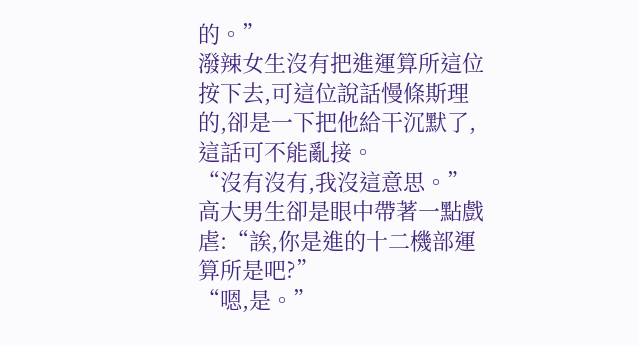的。”
潑辣女生沒有把進運算所這位按下去,可這位說話慢條斯理的,卻是一下把他給干沉默了,這話可不能亂接。
“沒有沒有,我沒這意思。”
高大男生卻是眼中帶著一點戲虐:“誒,你是進的十二機部運算所是吧?”
“嗯,是。”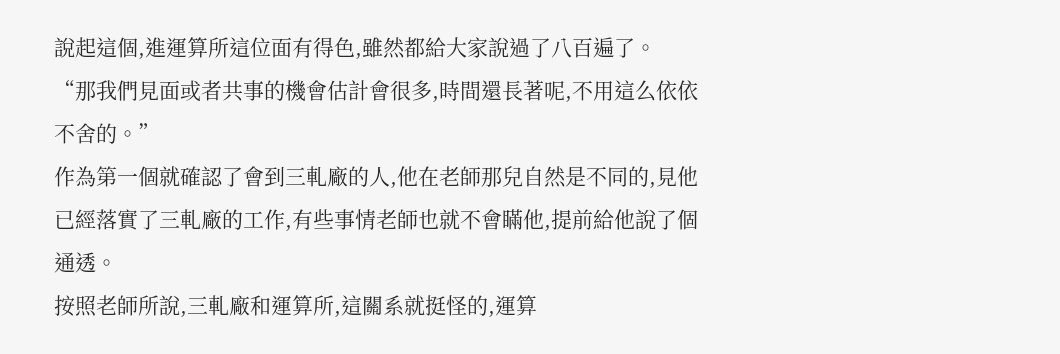說起這個,進運算所這位面有得色,雖然都給大家說過了八百遍了。
“那我們見面或者共事的機會估計會很多,時間還長著呢,不用這么依依不舍的。”
作為第一個就確認了會到三軋廠的人,他在老師那兒自然是不同的,見他已經落實了三軋廠的工作,有些事情老師也就不會瞞他,提前給他說了個通透。
按照老師所說,三軋廠和運算所,這關系就挺怪的,運算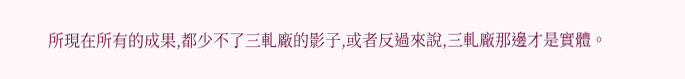所現在所有的成果,都少不了三軋廠的影子,或者反過來說,三軋廠那邊才是實體。